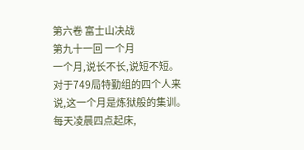第六卷 富士山决战
第九十一回 一个月
一个月,说长不长,说短不短。
对于749局特勤组的四个人来说,这一个月是炼狱般的集训。
每天凌晨四点起床,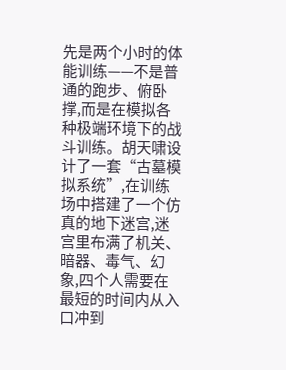先是两个小时的体能训练——不是普通的跑步、俯卧撑,而是在模拟各种极端环境下的战斗训练。胡天啸设计了一套“古墓模拟系统”,在训练场中搭建了一个仿真的地下迷宫,迷宫里布满了机关、暗器、毒气、幻象,四个人需要在最短的时间内从入口冲到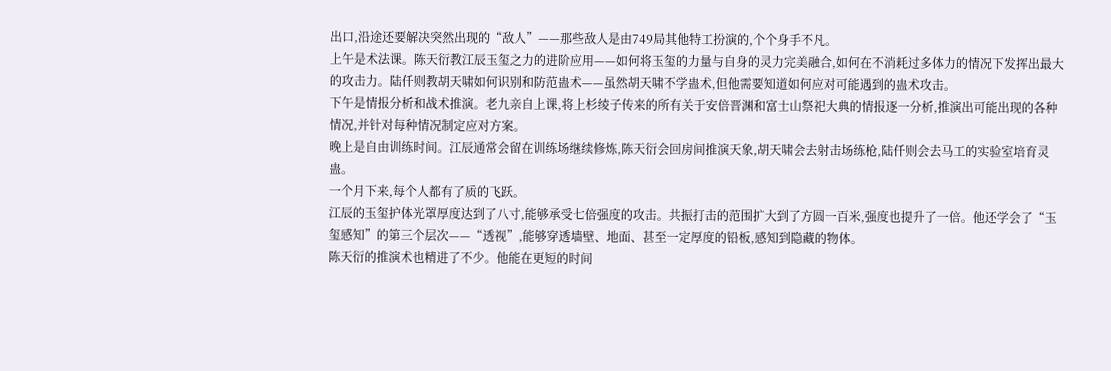出口,沿途还要解决突然出现的“敌人”——那些敌人是由749局其他特工扮演的,个个身手不凡。
上午是术法课。陈天衍教江辰玉玺之力的进阶应用——如何将玉玺的力量与自身的灵力完美融合,如何在不消耗过多体力的情况下发挥出最大的攻击力。陆仟则教胡天啸如何识别和防范蛊术——虽然胡天啸不学蛊术,但他需要知道如何应对可能遇到的蛊术攻击。
下午是情报分析和战术推演。老九亲自上课,将上杉绫子传来的所有关于安倍晋渊和富士山祭祀大典的情报逐一分析,推演出可能出现的各种情况,并针对每种情况制定应对方案。
晚上是自由训练时间。江辰通常会留在训练场继续修炼,陈天衍会回房间推演天象,胡天啸会去射击场练枪,陆仟则会去马工的实验室培育灵蛊。
一个月下来,每个人都有了质的飞跃。
江辰的玉玺护体光罩厚度达到了八寸,能够承受七倍强度的攻击。共振打击的范围扩大到了方圆一百米,强度也提升了一倍。他还学会了“玉玺感知”的第三个层次——“透视”,能够穿透墙壁、地面、甚至一定厚度的铅板,感知到隐藏的物体。
陈天衍的推演术也精进了不少。他能在更短的时间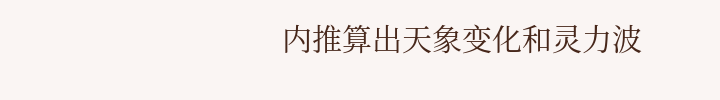内推算出天象变化和灵力波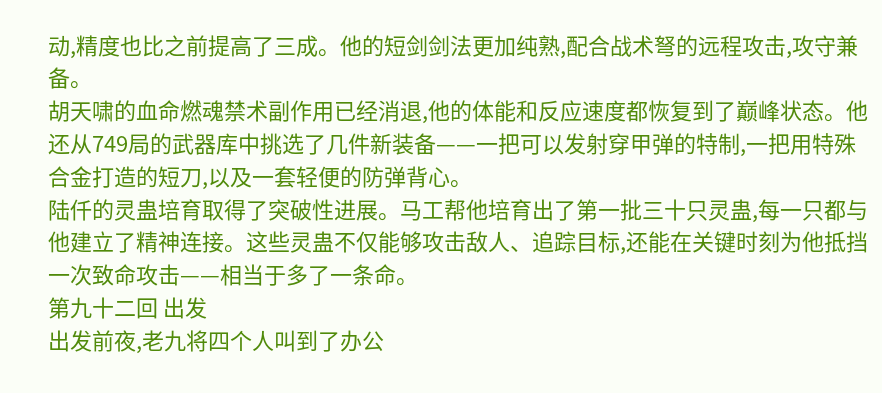动,精度也比之前提高了三成。他的短剑剑法更加纯熟,配合战术弩的远程攻击,攻守兼备。
胡天啸的血命燃魂禁术副作用已经消退,他的体能和反应速度都恢复到了巅峰状态。他还从749局的武器库中挑选了几件新装备——一把可以发射穿甲弹的特制,一把用特殊合金打造的短刀,以及一套轻便的防弹背心。
陆仟的灵蛊培育取得了突破性进展。马工帮他培育出了第一批三十只灵蛊,每一只都与他建立了精神连接。这些灵蛊不仅能够攻击敌人、追踪目标,还能在关键时刻为他抵挡一次致命攻击——相当于多了一条命。
第九十二回 出发
出发前夜,老九将四个人叫到了办公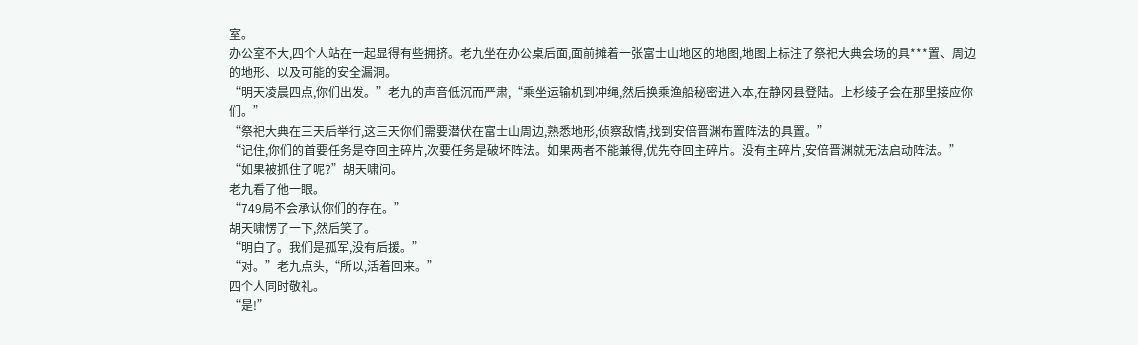室。
办公室不大,四个人站在一起显得有些拥挤。老九坐在办公桌后面,面前摊着一张富士山地区的地图,地图上标注了祭祀大典会场的具***置、周边的地形、以及可能的安全漏洞。
“明天凌晨四点,你们出发。”老九的声音低沉而严肃,“乘坐运输机到冲绳,然后换乘渔船秘密进入本,在静冈县登陆。上杉绫子会在那里接应你们。”
“祭祀大典在三天后举行,这三天你们需要潜伏在富士山周边,熟悉地形,侦察敌情,找到安倍晋渊布置阵法的具置。”
“记住,你们的首要任务是夺回主碎片,次要任务是破坏阵法。如果两者不能兼得,优先夺回主碎片。没有主碎片,安倍晋渊就无法启动阵法。”
“如果被抓住了呢?”胡天啸问。
老九看了他一眼。
“749局不会承认你们的存在。”
胡天啸愣了一下,然后笑了。
“明白了。我们是孤军,没有后援。”
“对。”老九点头,“所以,活着回来。”
四个人同时敬礼。
“是!”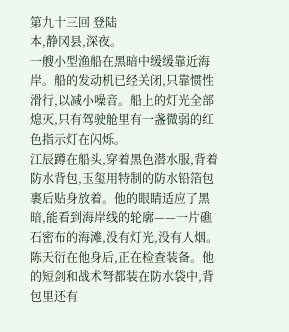第九十三回 登陆
本,静冈县,深夜。
一艘小型渔船在黑暗中缓缓靠近海岸。船的发动机已经关闭,只靠惯性滑行,以减小噪音。船上的灯光全部熄灭,只有驾驶舱里有一盏微弱的红色指示灯在闪烁。
江辰蹲在船头,穿着黑色潜水服,背着防水背包,玉玺用特制的防水铅箔包裹后贴身放着。他的眼睛适应了黑暗,能看到海岸线的轮廓——一片礁石密布的海滩,没有灯光,没有人烟。
陈天衍在他身后,正在检查装备。他的短剑和战术弩都装在防水袋中,背包里还有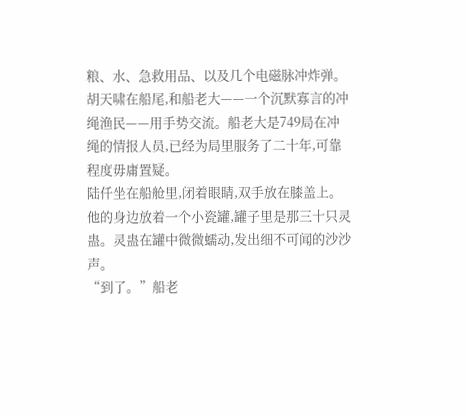粮、水、急救用品、以及几个电磁脉冲炸弹。
胡天啸在船尾,和船老大——一个沉默寡言的冲绳渔民——用手势交流。船老大是749局在冲绳的情报人员,已经为局里服务了二十年,可靠程度毋庸置疑。
陆仟坐在船舱里,闭着眼睛,双手放在膝盖上。他的身边放着一个小瓷罐,罐子里是那三十只灵蛊。灵蛊在罐中微微蠕动,发出细不可闻的沙沙声。
“到了。”船老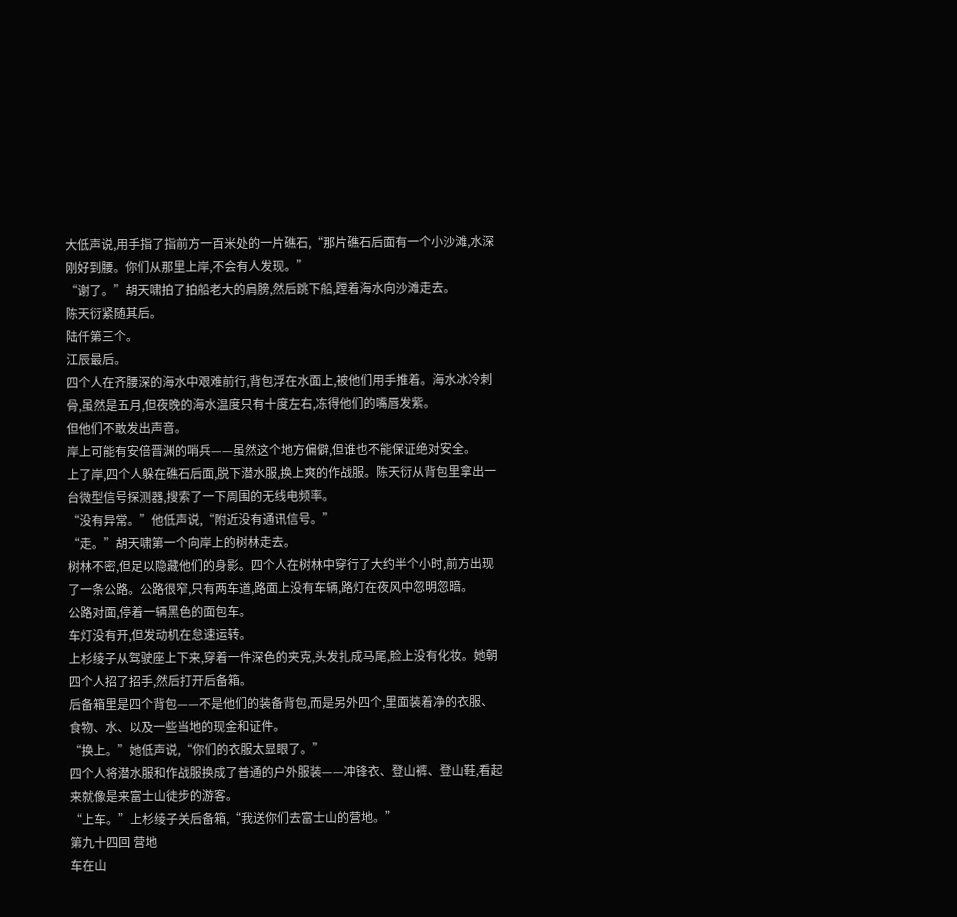大低声说,用手指了指前方一百米处的一片礁石,“那片礁石后面有一个小沙滩,水深刚好到腰。你们从那里上岸,不会有人发现。”
“谢了。”胡天啸拍了拍船老大的肩膀,然后跳下船,蹚着海水向沙滩走去。
陈天衍紧随其后。
陆仟第三个。
江辰最后。
四个人在齐腰深的海水中艰难前行,背包浮在水面上,被他们用手推着。海水冰冷刺骨,虽然是五月,但夜晚的海水温度只有十度左右,冻得他们的嘴唇发紫。
但他们不敢发出声音。
岸上可能有安倍晋渊的哨兵——虽然这个地方偏僻,但谁也不能保证绝对安全。
上了岸,四个人躲在礁石后面,脱下潜水服,换上爽的作战服。陈天衍从背包里拿出一台微型信号探测器,搜索了一下周围的无线电频率。
“没有异常。”他低声说,“附近没有通讯信号。”
“走。”胡天啸第一个向岸上的树林走去。
树林不密,但足以隐藏他们的身影。四个人在树林中穿行了大约半个小时,前方出现了一条公路。公路很窄,只有两车道,路面上没有车辆,路灯在夜风中忽明忽暗。
公路对面,停着一辆黑色的面包车。
车灯没有开,但发动机在怠速运转。
上杉绫子从驾驶座上下来,穿着一件深色的夹克,头发扎成马尾,脸上没有化妆。她朝四个人招了招手,然后打开后备箱。
后备箱里是四个背包——不是他们的装备背包,而是另外四个,里面装着净的衣服、食物、水、以及一些当地的现金和证件。
“换上。”她低声说,“你们的衣服太显眼了。”
四个人将潜水服和作战服换成了普通的户外服装——冲锋衣、登山裤、登山鞋,看起来就像是来富士山徒步的游客。
“上车。”上杉绫子关后备箱,“我送你们去富士山的营地。”
第九十四回 营地
车在山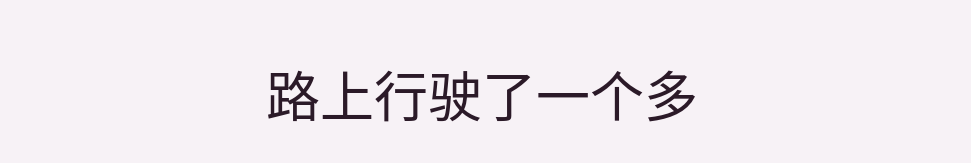路上行驶了一个多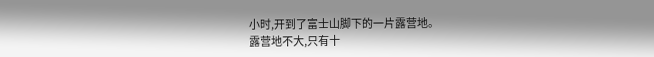小时,开到了富士山脚下的一片露营地。
露营地不大,只有十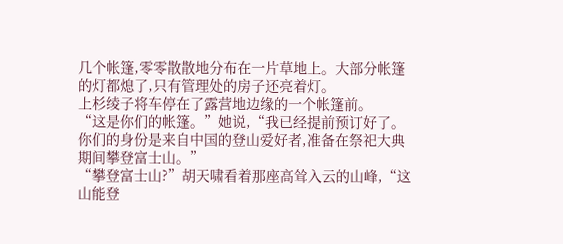几个帐篷,零零散散地分布在一片草地上。大部分帐篷的灯都熄了,只有管理处的房子还亮着灯。
上杉绫子将车停在了露营地边缘的一个帐篷前。
“这是你们的帐篷。”她说,“我已经提前预订好了。你们的身份是来自中国的登山爱好者,准备在祭祀大典期间攀登富士山。”
“攀登富士山?”胡天啸看着那座高耸入云的山峰,“这山能登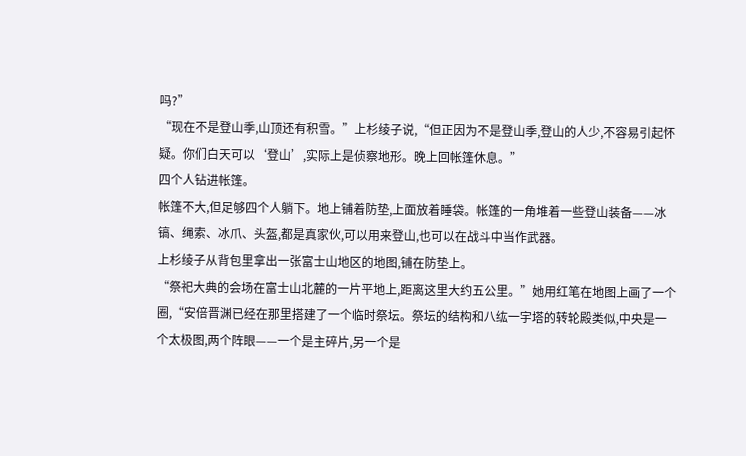吗?”
“现在不是登山季,山顶还有积雪。”上杉绫子说,“但正因为不是登山季,登山的人少,不容易引起怀疑。你们白天可以‘登山’,实际上是侦察地形。晚上回帐篷休息。”
四个人钻进帐篷。
帐篷不大,但足够四个人躺下。地上铺着防垫,上面放着睡袋。帐篷的一角堆着一些登山装备——冰镐、绳索、冰爪、头盔,都是真家伙,可以用来登山,也可以在战斗中当作武器。
上杉绫子从背包里拿出一张富士山地区的地图,铺在防垫上。
“祭祀大典的会场在富士山北麓的一片平地上,距离这里大约五公里。”她用红笔在地图上画了一个圈,“安倍晋渊已经在那里搭建了一个临时祭坛。祭坛的结构和八纮一宇塔的转轮殿类似,中央是一个太极图,两个阵眼——一个是主碎片,另一个是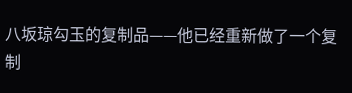八坂琼勾玉的复制品——他已经重新做了一个复制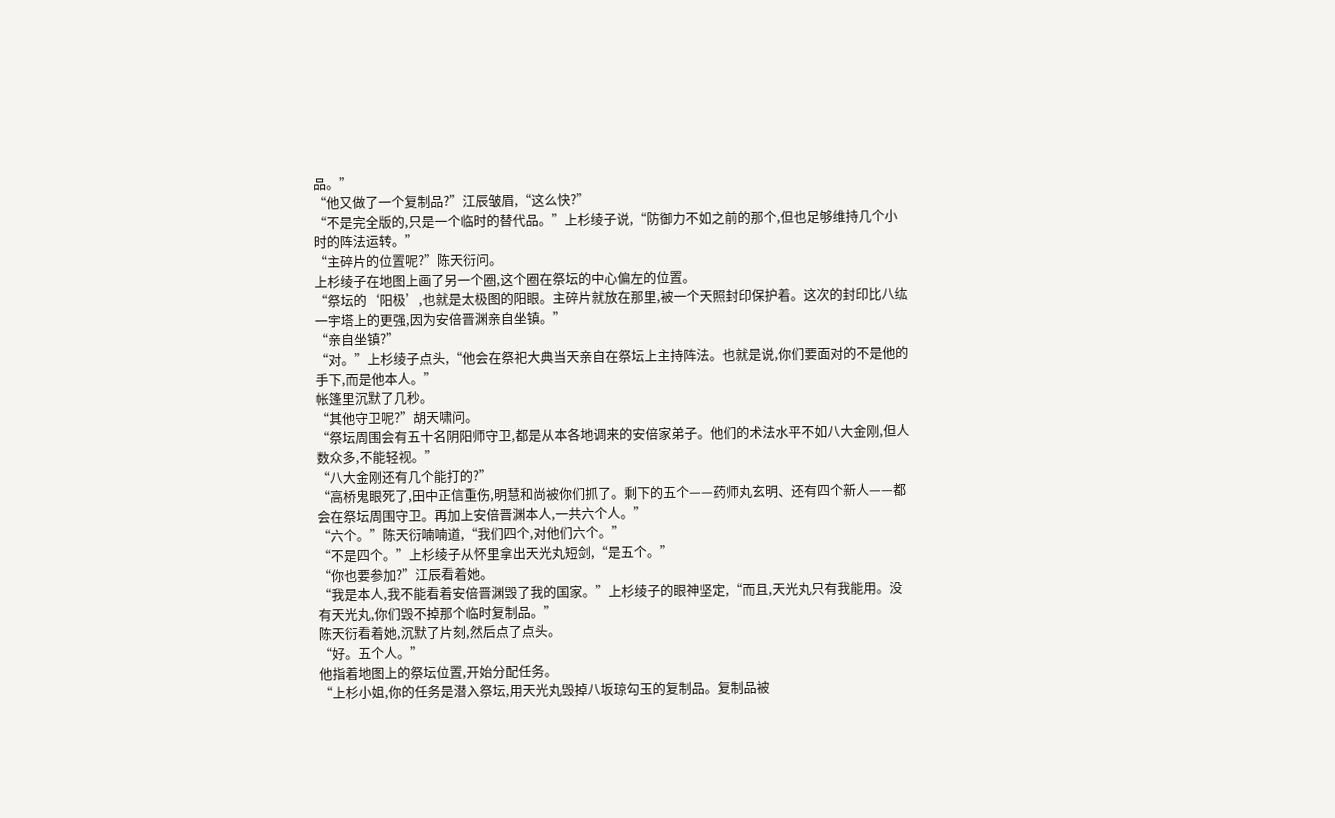品。”
“他又做了一个复制品?”江辰皱眉,“这么快?”
“不是完全版的,只是一个临时的替代品。”上杉绫子说,“防御力不如之前的那个,但也足够维持几个小时的阵法运转。”
“主碎片的位置呢?”陈天衍问。
上杉绫子在地图上画了另一个圈,这个圈在祭坛的中心偏左的位置。
“祭坛的‘阳极’,也就是太极图的阳眼。主碎片就放在那里,被一个天照封印保护着。这次的封印比八纮一宇塔上的更强,因为安倍晋渊亲自坐镇。”
“亲自坐镇?”
“对。”上杉绫子点头,“他会在祭祀大典当天亲自在祭坛上主持阵法。也就是说,你们要面对的不是他的手下,而是他本人。”
帐篷里沉默了几秒。
“其他守卫呢?”胡天啸问。
“祭坛周围会有五十名阴阳师守卫,都是从本各地调来的安倍家弟子。他们的术法水平不如八大金刚,但人数众多,不能轻视。”
“八大金刚还有几个能打的?”
“高桥鬼眼死了,田中正信重伤,明慧和尚被你们抓了。剩下的五个——药师丸玄明、还有四个新人——都会在祭坛周围守卫。再加上安倍晋渊本人,一共六个人。”
“六个。”陈天衍喃喃道,“我们四个,对他们六个。”
“不是四个。”上杉绫子从怀里拿出天光丸短剑,“是五个。”
“你也要参加?”江辰看着她。
“我是本人,我不能看着安倍晋渊毁了我的国家。”上杉绫子的眼神坚定,“而且,天光丸只有我能用。没有天光丸,你们毁不掉那个临时复制品。”
陈天衍看着她,沉默了片刻,然后点了点头。
“好。五个人。”
他指着地图上的祭坛位置,开始分配任务。
“上杉小姐,你的任务是潜入祭坛,用天光丸毁掉八坂琼勾玉的复制品。复制品被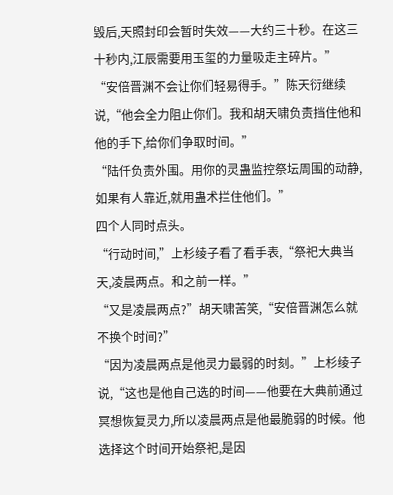毁后,天照封印会暂时失效——大约三十秒。在这三十秒内,江辰需要用玉玺的力量吸走主碎片。”
“安倍晋渊不会让你们轻易得手。”陈天衍继续说,“他会全力阻止你们。我和胡天啸负责挡住他和他的手下,给你们争取时间。”
“陆仟负责外围。用你的灵蛊监控祭坛周围的动静,如果有人靠近,就用蛊术拦住他们。”
四个人同时点头。
“行动时间,”上杉绫子看了看手表,“祭祀大典当天,凌晨两点。和之前一样。”
“又是凌晨两点?”胡天啸苦笑,“安倍晋渊怎么就不换个时间?”
“因为凌晨两点是他灵力最弱的时刻。”上杉绫子说,“这也是他自己选的时间——他要在大典前通过冥想恢复灵力,所以凌晨两点是他最脆弱的时候。他选择这个时间开始祭祀,是因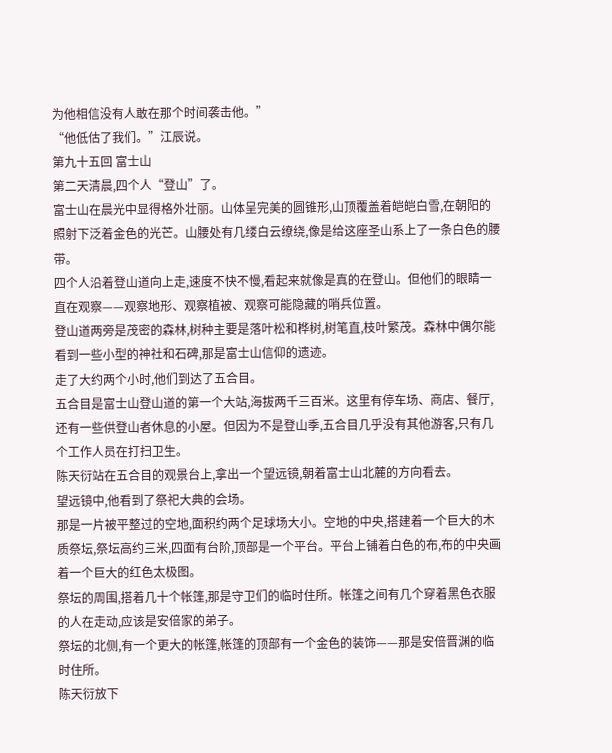为他相信没有人敢在那个时间袭击他。”
“他低估了我们。”江辰说。
第九十五回 富士山
第二天清晨,四个人“登山”了。
富士山在晨光中显得格外壮丽。山体呈完美的圆锥形,山顶覆盖着皑皑白雪,在朝阳的照射下泛着金色的光芒。山腰处有几缕白云缭绕,像是给这座圣山系上了一条白色的腰带。
四个人沿着登山道向上走,速度不快不慢,看起来就像是真的在登山。但他们的眼睛一直在观察——观察地形、观察植被、观察可能隐藏的哨兵位置。
登山道两旁是茂密的森林,树种主要是落叶松和桦树,树笔直,枝叶繁茂。森林中偶尔能看到一些小型的神社和石碑,那是富士山信仰的遗迹。
走了大约两个小时,他们到达了五合目。
五合目是富士山登山道的第一个大站,海拔两千三百米。这里有停车场、商店、餐厅,还有一些供登山者休息的小屋。但因为不是登山季,五合目几乎没有其他游客,只有几个工作人员在打扫卫生。
陈天衍站在五合目的观景台上,拿出一个望远镜,朝着富士山北麓的方向看去。
望远镜中,他看到了祭祀大典的会场。
那是一片被平整过的空地,面积约两个足球场大小。空地的中央,搭建着一个巨大的木质祭坛,祭坛高约三米,四面有台阶,顶部是一个平台。平台上铺着白色的布,布的中央画着一个巨大的红色太极图。
祭坛的周围,搭着几十个帐篷,那是守卫们的临时住所。帐篷之间有几个穿着黑色衣服的人在走动,应该是安倍家的弟子。
祭坛的北侧,有一个更大的帐篷,帐篷的顶部有一个金色的装饰——那是安倍晋渊的临时住所。
陈天衍放下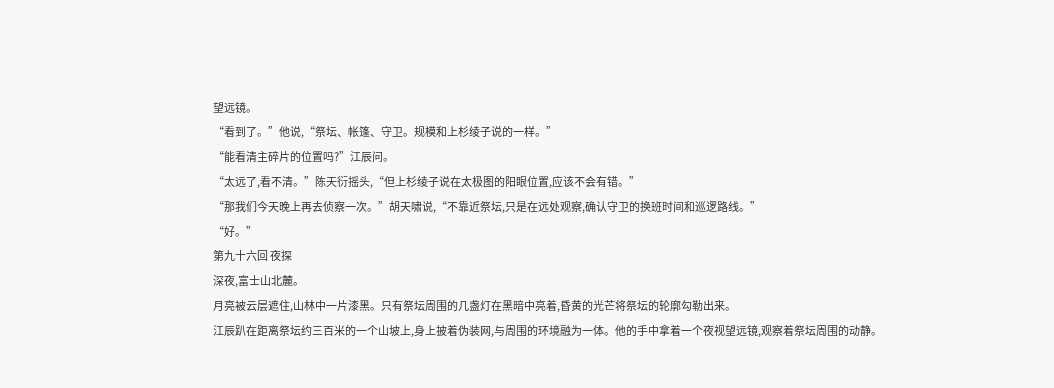望远镜。
“看到了。”他说,“祭坛、帐篷、守卫。规模和上杉绫子说的一样。”
“能看清主碎片的位置吗?”江辰问。
“太远了,看不清。”陈天衍摇头,“但上杉绫子说在太极图的阳眼位置,应该不会有错。”
“那我们今天晚上再去侦察一次。”胡天啸说,“不靠近祭坛,只是在远处观察,确认守卫的换班时间和巡逻路线。”
“好。”
第九十六回 夜探
深夜,富士山北麓。
月亮被云层遮住,山林中一片漆黑。只有祭坛周围的几盏灯在黑暗中亮着,昏黄的光芒将祭坛的轮廓勾勒出来。
江辰趴在距离祭坛约三百米的一个山坡上,身上披着伪装网,与周围的环境融为一体。他的手中拿着一个夜视望远镜,观察着祭坛周围的动静。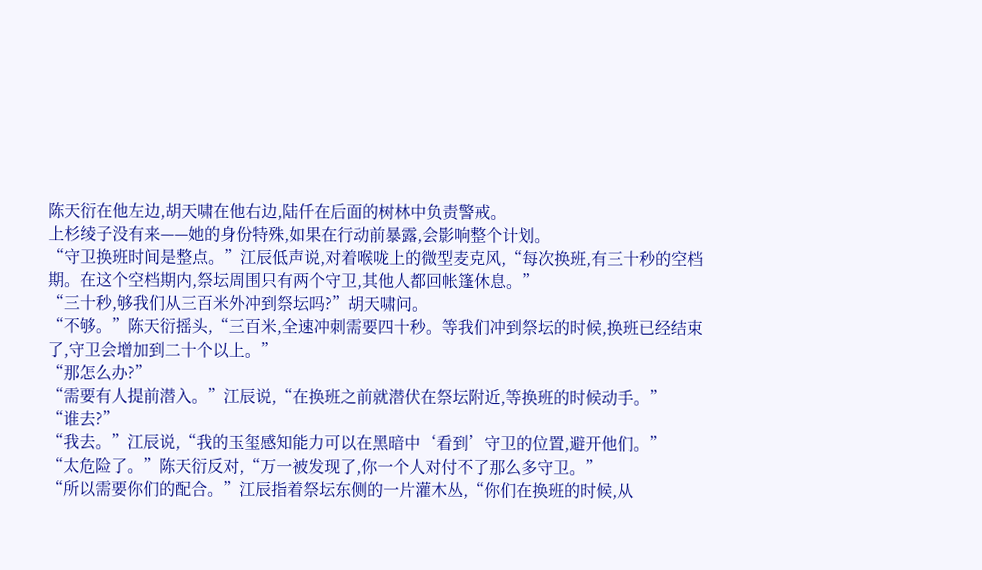陈天衍在他左边,胡天啸在他右边,陆仟在后面的树林中负责警戒。
上杉绫子没有来——她的身份特殊,如果在行动前暴露,会影响整个计划。
“守卫换班时间是整点。”江辰低声说,对着喉咙上的微型麦克风,“每次换班,有三十秒的空档期。在这个空档期内,祭坛周围只有两个守卫,其他人都回帐篷休息。”
“三十秒,够我们从三百米外冲到祭坛吗?”胡天啸问。
“不够。”陈天衍摇头,“三百米,全速冲刺需要四十秒。等我们冲到祭坛的时候,换班已经结束了,守卫会增加到二十个以上。”
“那怎么办?”
“需要有人提前潜入。”江辰说,“在换班之前就潜伏在祭坛附近,等换班的时候动手。”
“谁去?”
“我去。”江辰说,“我的玉玺感知能力可以在黑暗中‘看到’守卫的位置,避开他们。”
“太危险了。”陈天衍反对,“万一被发现了,你一个人对付不了那么多守卫。”
“所以需要你们的配合。”江辰指着祭坛东侧的一片灌木丛,“你们在换班的时候,从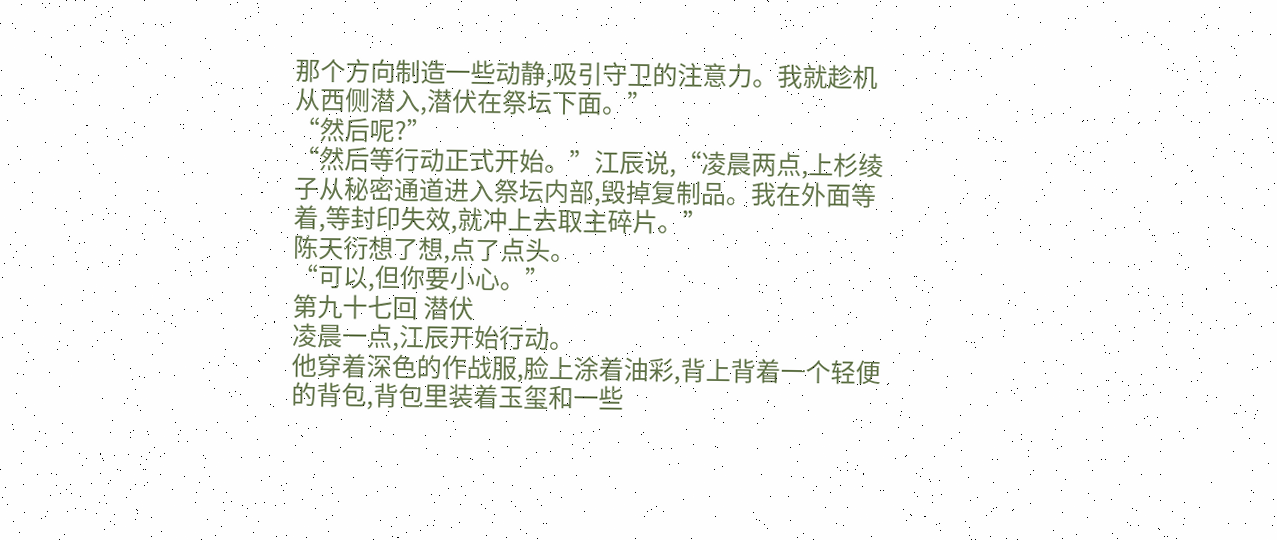那个方向制造一些动静,吸引守卫的注意力。我就趁机从西侧潜入,潜伏在祭坛下面。”
“然后呢?”
“然后等行动正式开始。”江辰说,“凌晨两点,上杉绫子从秘密通道进入祭坛内部,毁掉复制品。我在外面等着,等封印失效,就冲上去取主碎片。”
陈天衍想了想,点了点头。
“可以,但你要小心。”
第九十七回 潜伏
凌晨一点,江辰开始行动。
他穿着深色的作战服,脸上涂着油彩,背上背着一个轻便的背包,背包里装着玉玺和一些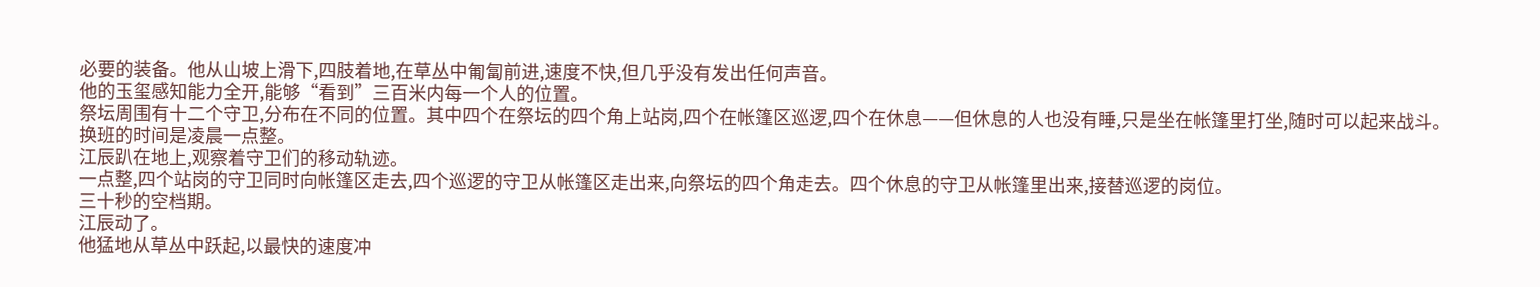必要的装备。他从山坡上滑下,四肢着地,在草丛中匍匐前进,速度不快,但几乎没有发出任何声音。
他的玉玺感知能力全开,能够“看到”三百米内每一个人的位置。
祭坛周围有十二个守卫,分布在不同的位置。其中四个在祭坛的四个角上站岗,四个在帐篷区巡逻,四个在休息——但休息的人也没有睡,只是坐在帐篷里打坐,随时可以起来战斗。
换班的时间是凌晨一点整。
江辰趴在地上,观察着守卫们的移动轨迹。
一点整,四个站岗的守卫同时向帐篷区走去,四个巡逻的守卫从帐篷区走出来,向祭坛的四个角走去。四个休息的守卫从帐篷里出来,接替巡逻的岗位。
三十秒的空档期。
江辰动了。
他猛地从草丛中跃起,以最快的速度冲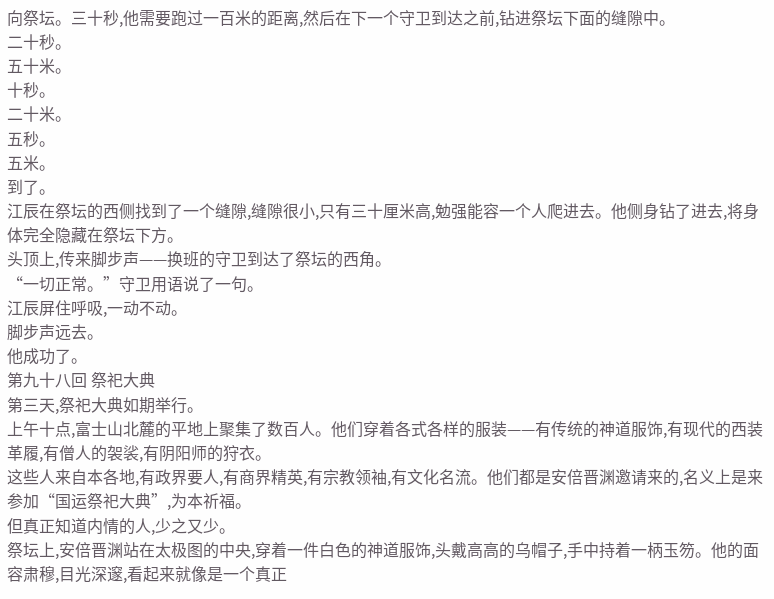向祭坛。三十秒,他需要跑过一百米的距离,然后在下一个守卫到达之前,钻进祭坛下面的缝隙中。
二十秒。
五十米。
十秒。
二十米。
五秒。
五米。
到了。
江辰在祭坛的西侧找到了一个缝隙,缝隙很小,只有三十厘米高,勉强能容一个人爬进去。他侧身钻了进去,将身体完全隐藏在祭坛下方。
头顶上,传来脚步声——换班的守卫到达了祭坛的西角。
“一切正常。”守卫用语说了一句。
江辰屏住呼吸,一动不动。
脚步声远去。
他成功了。
第九十八回 祭祀大典
第三天,祭祀大典如期举行。
上午十点,富士山北麓的平地上聚集了数百人。他们穿着各式各样的服装——有传统的神道服饰,有现代的西装革履,有僧人的袈裟,有阴阳师的狩衣。
这些人来自本各地,有政界要人,有商界精英,有宗教领袖,有文化名流。他们都是安倍晋渊邀请来的,名义上是来参加“国运祭祀大典”,为本祈福。
但真正知道内情的人,少之又少。
祭坛上,安倍晋渊站在太极图的中央,穿着一件白色的神道服饰,头戴高高的乌帽子,手中持着一柄玉笏。他的面容肃穆,目光深邃,看起来就像是一个真正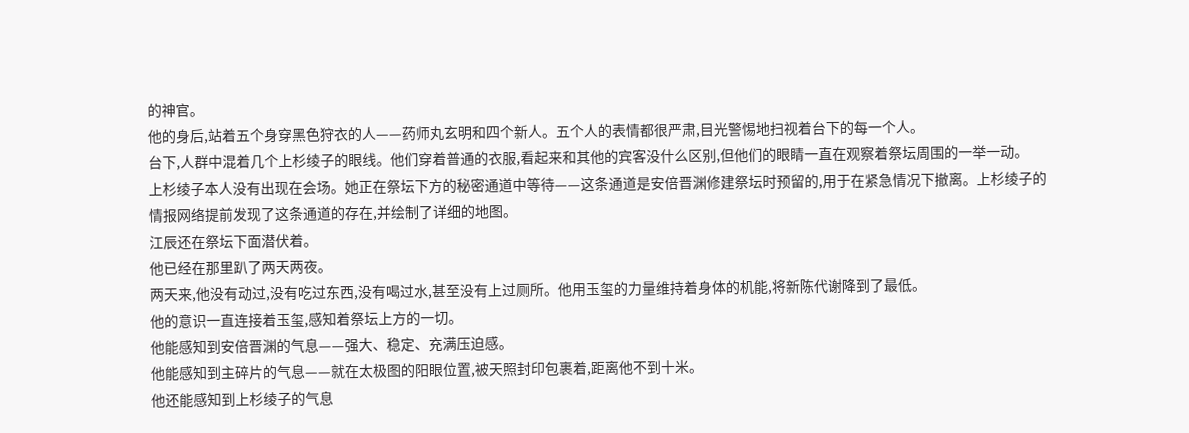的神官。
他的身后,站着五个身穿黑色狩衣的人——药师丸玄明和四个新人。五个人的表情都很严肃,目光警惕地扫视着台下的每一个人。
台下,人群中混着几个上杉绫子的眼线。他们穿着普通的衣服,看起来和其他的宾客没什么区别,但他们的眼睛一直在观察着祭坛周围的一举一动。
上杉绫子本人没有出现在会场。她正在祭坛下方的秘密通道中等待——这条通道是安倍晋渊修建祭坛时预留的,用于在紧急情况下撤离。上杉绫子的情报网络提前发现了这条通道的存在,并绘制了详细的地图。
江辰还在祭坛下面潜伏着。
他已经在那里趴了两天两夜。
两天来,他没有动过,没有吃过东西,没有喝过水,甚至没有上过厕所。他用玉玺的力量维持着身体的机能,将新陈代谢降到了最低。
他的意识一直连接着玉玺,感知着祭坛上方的一切。
他能感知到安倍晋渊的气息——强大、稳定、充满压迫感。
他能感知到主碎片的气息——就在太极图的阳眼位置,被天照封印包裹着,距离他不到十米。
他还能感知到上杉绫子的气息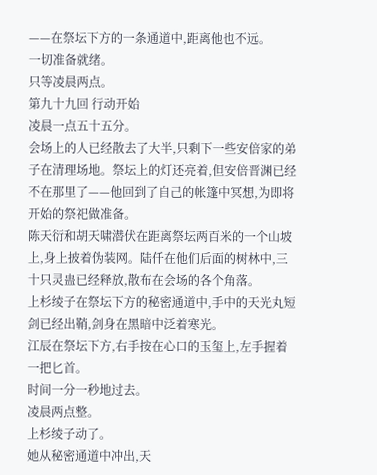——在祭坛下方的一条通道中,距离他也不远。
一切准备就绪。
只等凌晨两点。
第九十九回 行动开始
凌晨一点五十五分。
会场上的人已经散去了大半,只剩下一些安倍家的弟子在清理场地。祭坛上的灯还亮着,但安倍晋渊已经不在那里了——他回到了自己的帐篷中冥想,为即将开始的祭祀做准备。
陈天衍和胡天啸潜伏在距离祭坛两百米的一个山坡上,身上披着伪装网。陆仟在他们后面的树林中,三十只灵蛊已经释放,散布在会场的各个角落。
上杉绫子在祭坛下方的秘密通道中,手中的天光丸短剑已经出鞘,剑身在黑暗中泛着寒光。
江辰在祭坛下方,右手按在心口的玉玺上,左手握着一把匕首。
时间一分一秒地过去。
凌晨两点整。
上杉绫子动了。
她从秘密通道中冲出,天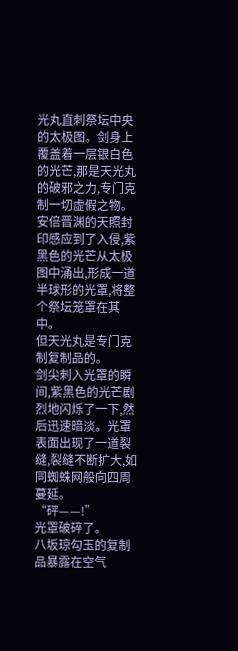光丸直刺祭坛中央的太极图。剑身上覆盖着一层银白色的光芒,那是天光丸的破邪之力,专门克制一切虚假之物。
安倍晋渊的天照封印感应到了入侵,紫黑色的光芒从太极图中涌出,形成一道半球形的光罩,将整个祭坛笼罩在其中。
但天光丸是专门克制复制品的。
剑尖刺入光罩的瞬间,紫黑色的光芒剧烈地闪烁了一下,然后迅速暗淡。光罩表面出现了一道裂缝,裂缝不断扩大,如同蜘蛛网般向四周蔓延。
“砰——!”
光罩破碎了。
八坂琼勾玉的复制品暴露在空气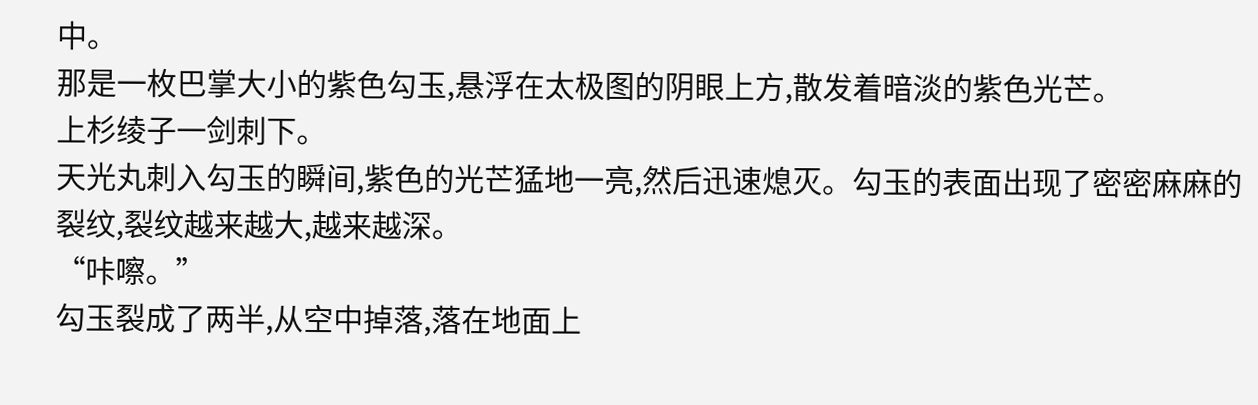中。
那是一枚巴掌大小的紫色勾玉,悬浮在太极图的阴眼上方,散发着暗淡的紫色光芒。
上杉绫子一剑刺下。
天光丸刺入勾玉的瞬间,紫色的光芒猛地一亮,然后迅速熄灭。勾玉的表面出现了密密麻麻的裂纹,裂纹越来越大,越来越深。
“咔嚓。”
勾玉裂成了两半,从空中掉落,落在地面上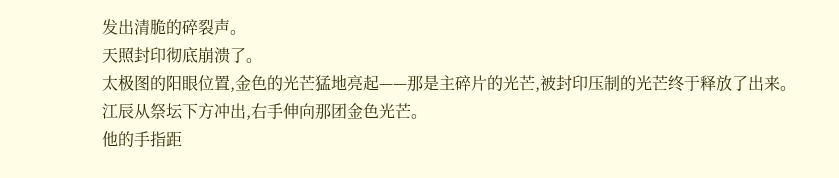发出清脆的碎裂声。
天照封印彻底崩溃了。
太极图的阳眼位置,金色的光芒猛地亮起——那是主碎片的光芒,被封印压制的光芒终于释放了出来。
江辰从祭坛下方冲出,右手伸向那团金色光芒。
他的手指距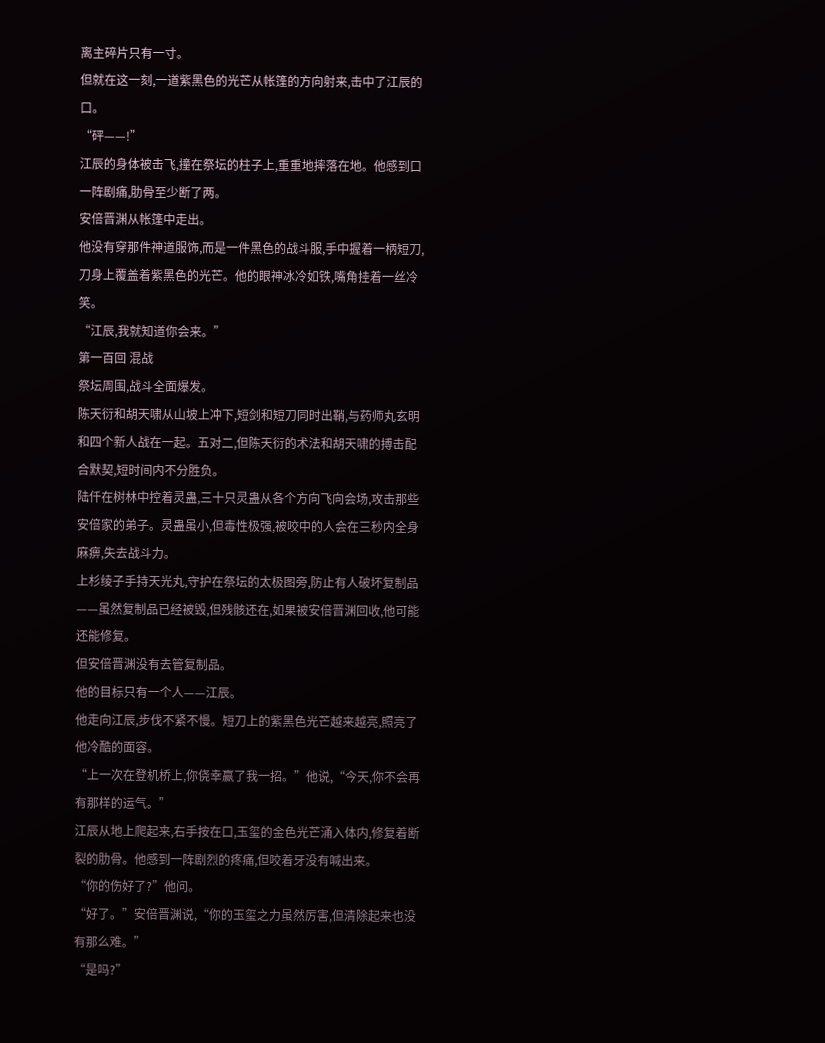离主碎片只有一寸。
但就在这一刻,一道紫黑色的光芒从帐篷的方向射来,击中了江辰的口。
“砰——!”
江辰的身体被击飞,撞在祭坛的柱子上,重重地摔落在地。他感到口一阵剧痛,肋骨至少断了两。
安倍晋渊从帐篷中走出。
他没有穿那件神道服饰,而是一件黑色的战斗服,手中握着一柄短刀,刀身上覆盖着紫黑色的光芒。他的眼神冰冷如铁,嘴角挂着一丝冷笑。
“江辰,我就知道你会来。”
第一百回 混战
祭坛周围,战斗全面爆发。
陈天衍和胡天啸从山坡上冲下,短剑和短刀同时出鞘,与药师丸玄明和四个新人战在一起。五对二,但陈天衍的术法和胡天啸的搏击配合默契,短时间内不分胜负。
陆仟在树林中控着灵蛊,三十只灵蛊从各个方向飞向会场,攻击那些安倍家的弟子。灵蛊虽小,但毒性极强,被咬中的人会在三秒内全身麻痹,失去战斗力。
上杉绫子手持天光丸,守护在祭坛的太极图旁,防止有人破坏复制品——虽然复制品已经被毁,但残骸还在,如果被安倍晋渊回收,他可能还能修复。
但安倍晋渊没有去管复制品。
他的目标只有一个人——江辰。
他走向江辰,步伐不紧不慢。短刀上的紫黑色光芒越来越亮,照亮了他冷酷的面容。
“上一次在登机桥上,你侥幸赢了我一招。”他说,“今天,你不会再有那样的运气。”
江辰从地上爬起来,右手按在口,玉玺的金色光芒涌入体内,修复着断裂的肋骨。他感到一阵剧烈的疼痛,但咬着牙没有喊出来。
“你的伤好了?”他问。
“好了。”安倍晋渊说,“你的玉玺之力虽然厉害,但清除起来也没有那么难。”
“是吗?”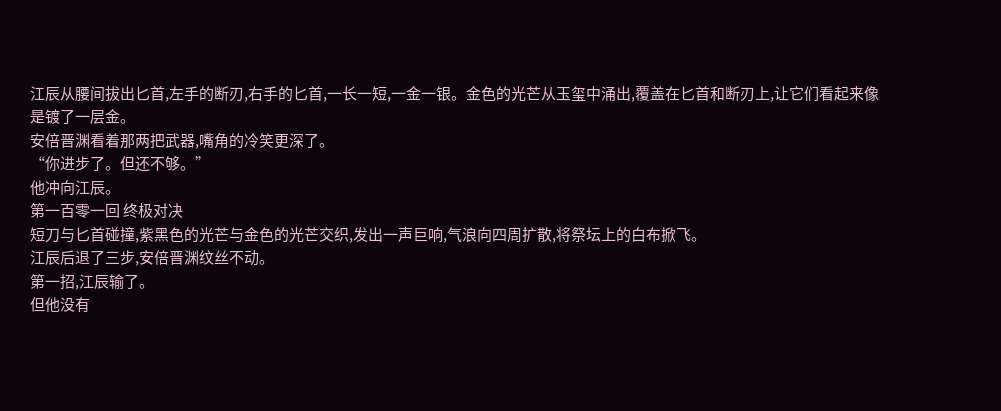江辰从腰间拔出匕首,左手的断刃,右手的匕首,一长一短,一金一银。金色的光芒从玉玺中涌出,覆盖在匕首和断刃上,让它们看起来像是镀了一层金。
安倍晋渊看着那两把武器,嘴角的冷笑更深了。
“你进步了。但还不够。”
他冲向江辰。
第一百零一回 终极对决
短刀与匕首碰撞,紫黑色的光芒与金色的光芒交织,发出一声巨响,气浪向四周扩散,将祭坛上的白布掀飞。
江辰后退了三步,安倍晋渊纹丝不动。
第一招,江辰输了。
但他没有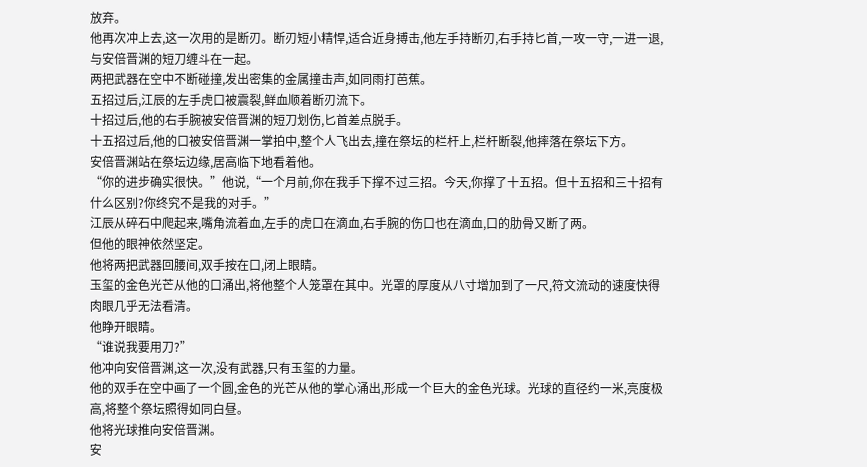放弃。
他再次冲上去,这一次用的是断刃。断刃短小精悍,适合近身搏击,他左手持断刃,右手持匕首,一攻一守,一进一退,与安倍晋渊的短刀缠斗在一起。
两把武器在空中不断碰撞,发出密集的金属撞击声,如同雨打芭蕉。
五招过后,江辰的左手虎口被震裂,鲜血顺着断刃流下。
十招过后,他的右手腕被安倍晋渊的短刀划伤,匕首差点脱手。
十五招过后,他的口被安倍晋渊一掌拍中,整个人飞出去,撞在祭坛的栏杆上,栏杆断裂,他摔落在祭坛下方。
安倍晋渊站在祭坛边缘,居高临下地看着他。
“你的进步确实很快。”他说,“一个月前,你在我手下撑不过三招。今天,你撑了十五招。但十五招和三十招有什么区别?你终究不是我的对手。”
江辰从碎石中爬起来,嘴角流着血,左手的虎口在滴血,右手腕的伤口也在滴血,口的肋骨又断了两。
但他的眼神依然坚定。
他将两把武器回腰间,双手按在口,闭上眼睛。
玉玺的金色光芒从他的口涌出,将他整个人笼罩在其中。光罩的厚度从八寸增加到了一尺,符文流动的速度快得肉眼几乎无法看清。
他睁开眼睛。
“谁说我要用刀?”
他冲向安倍晋渊,这一次,没有武器,只有玉玺的力量。
他的双手在空中画了一个圆,金色的光芒从他的掌心涌出,形成一个巨大的金色光球。光球的直径约一米,亮度极高,将整个祭坛照得如同白昼。
他将光球推向安倍晋渊。
安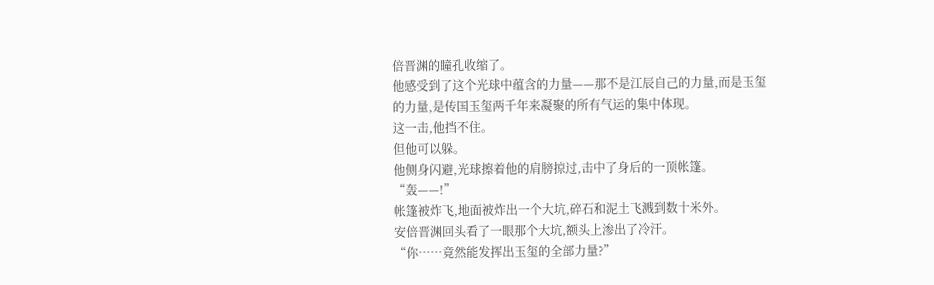倍晋渊的瞳孔收缩了。
他感受到了这个光球中蕴含的力量——那不是江辰自己的力量,而是玉玺的力量,是传国玉玺两千年来凝聚的所有气运的集中体现。
这一击,他挡不住。
但他可以躲。
他侧身闪避,光球擦着他的肩膀掠过,击中了身后的一顶帐篷。
“轰——!”
帐篷被炸飞,地面被炸出一个大坑,碎石和泥土飞溅到数十米外。
安倍晋渊回头看了一眼那个大坑,额头上渗出了冷汗。
“你……竟然能发挥出玉玺的全部力量?”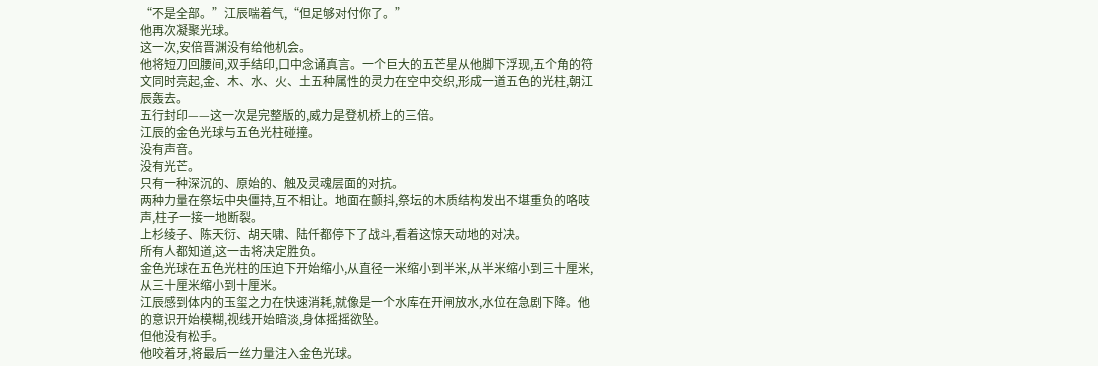“不是全部。”江辰喘着气,“但足够对付你了。”
他再次凝聚光球。
这一次,安倍晋渊没有给他机会。
他将短刀回腰间,双手结印,口中念诵真言。一个巨大的五芒星从他脚下浮现,五个角的符文同时亮起,金、木、水、火、土五种属性的灵力在空中交织,形成一道五色的光柱,朝江辰轰去。
五行封印——这一次是完整版的,威力是登机桥上的三倍。
江辰的金色光球与五色光柱碰撞。
没有声音。
没有光芒。
只有一种深沉的、原始的、触及灵魂层面的对抗。
两种力量在祭坛中央僵持,互不相让。地面在颤抖,祭坛的木质结构发出不堪重负的咯吱声,柱子一接一地断裂。
上杉绫子、陈天衍、胡天啸、陆仟都停下了战斗,看着这惊天动地的对决。
所有人都知道,这一击将决定胜负。
金色光球在五色光柱的压迫下开始缩小,从直径一米缩小到半米,从半米缩小到三十厘米,从三十厘米缩小到十厘米。
江辰感到体内的玉玺之力在快速消耗,就像是一个水库在开闸放水,水位在急剧下降。他的意识开始模糊,视线开始暗淡,身体摇摇欲坠。
但他没有松手。
他咬着牙,将最后一丝力量注入金色光球。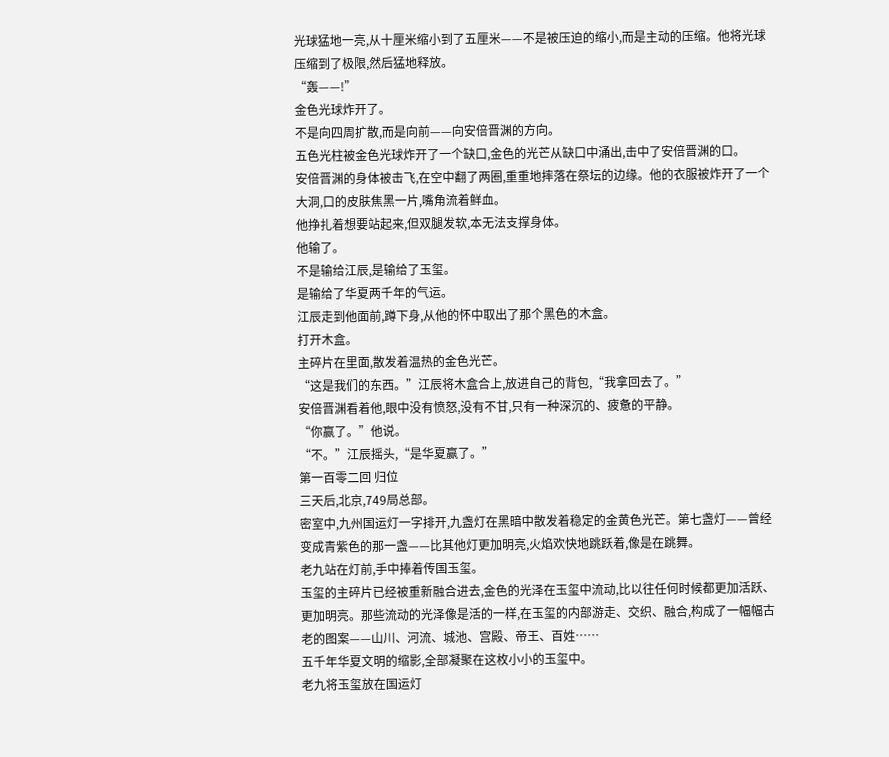光球猛地一亮,从十厘米缩小到了五厘米——不是被压迫的缩小,而是主动的压缩。他将光球压缩到了极限,然后猛地释放。
“轰——!”
金色光球炸开了。
不是向四周扩散,而是向前——向安倍晋渊的方向。
五色光柱被金色光球炸开了一个缺口,金色的光芒从缺口中涌出,击中了安倍晋渊的口。
安倍晋渊的身体被击飞,在空中翻了两圈,重重地摔落在祭坛的边缘。他的衣服被炸开了一个大洞,口的皮肤焦黑一片,嘴角流着鲜血。
他挣扎着想要站起来,但双腿发软,本无法支撑身体。
他输了。
不是输给江辰,是输给了玉玺。
是输给了华夏两千年的气运。
江辰走到他面前,蹲下身,从他的怀中取出了那个黑色的木盒。
打开木盒。
主碎片在里面,散发着温热的金色光芒。
“这是我们的东西。”江辰将木盒合上,放进自己的背包,“我拿回去了。”
安倍晋渊看着他,眼中没有愤怒,没有不甘,只有一种深沉的、疲惫的平静。
“你赢了。”他说。
“不。”江辰摇头,“是华夏赢了。”
第一百零二回 归位
三天后,北京,749局总部。
密室中,九州国运灯一字排开,九盏灯在黑暗中散发着稳定的金黄色光芒。第七盏灯——曾经变成青紫色的那一盏——比其他灯更加明亮,火焰欢快地跳跃着,像是在跳舞。
老九站在灯前,手中捧着传国玉玺。
玉玺的主碎片已经被重新融合进去,金色的光泽在玉玺中流动,比以往任何时候都更加活跃、更加明亮。那些流动的光泽像是活的一样,在玉玺的内部游走、交织、融合,构成了一幅幅古老的图案——山川、河流、城池、宫殿、帝王、百姓……
五千年华夏文明的缩影,全部凝聚在这枚小小的玉玺中。
老九将玉玺放在国运灯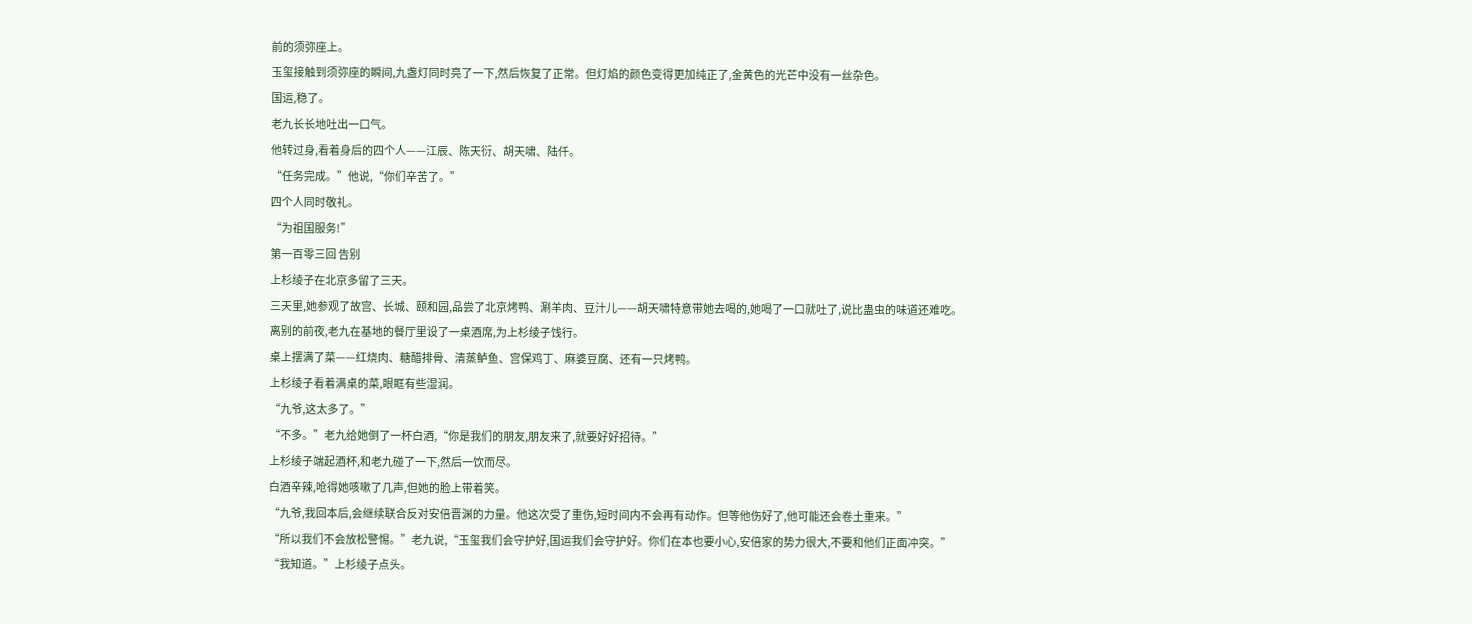前的须弥座上。
玉玺接触到须弥座的瞬间,九盏灯同时亮了一下,然后恢复了正常。但灯焰的颜色变得更加纯正了,金黄色的光芒中没有一丝杂色。
国运,稳了。
老九长长地吐出一口气。
他转过身,看着身后的四个人——江辰、陈天衍、胡天啸、陆仟。
“任务完成。”他说,“你们辛苦了。”
四个人同时敬礼。
“为祖国服务!”
第一百零三回 告别
上杉绫子在北京多留了三天。
三天里,她参观了故宫、长城、颐和园,品尝了北京烤鸭、涮羊肉、豆汁儿——胡天啸特意带她去喝的,她喝了一口就吐了,说比蛊虫的味道还难吃。
离别的前夜,老九在基地的餐厅里设了一桌酒席,为上杉绫子饯行。
桌上摆满了菜——红烧肉、糖醋排骨、清蒸鲈鱼、宫保鸡丁、麻婆豆腐、还有一只烤鸭。
上杉绫子看着满桌的菜,眼眶有些湿润。
“九爷,这太多了。”
“不多。”老九给她倒了一杯白酒,“你是我们的朋友,朋友来了,就要好好招待。”
上杉绫子端起酒杯,和老九碰了一下,然后一饮而尽。
白酒辛辣,呛得她咳嗽了几声,但她的脸上带着笑。
“九爷,我回本后,会继续联合反对安倍晋渊的力量。他这次受了重伤,短时间内不会再有动作。但等他伤好了,他可能还会卷土重来。”
“所以我们不会放松警惕。”老九说,“玉玺我们会守护好,国运我们会守护好。你们在本也要小心,安倍家的势力很大,不要和他们正面冲突。”
“我知道。”上杉绫子点头。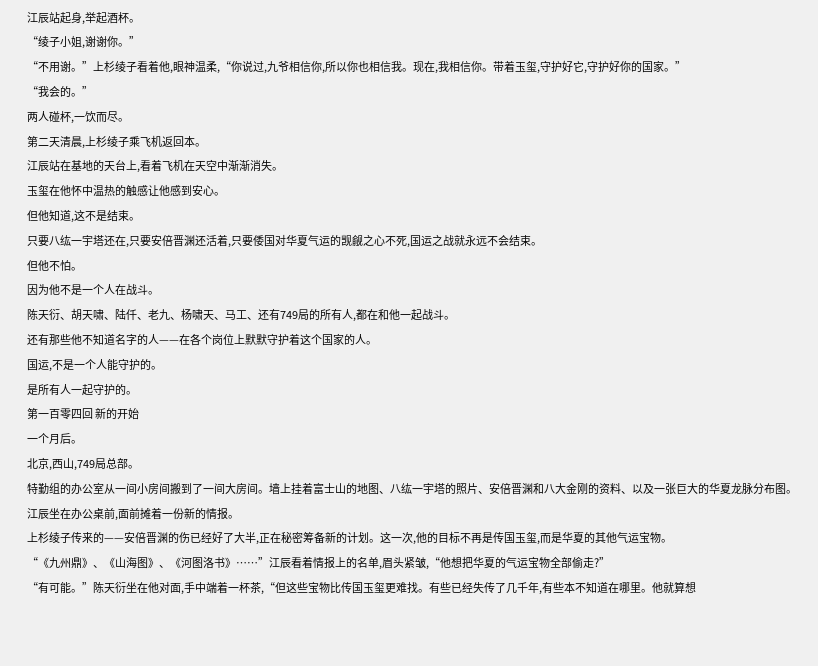江辰站起身,举起酒杯。
“绫子小姐,谢谢你。”
“不用谢。”上杉绫子看着他,眼神温柔,“你说过,九爷相信你,所以你也相信我。现在,我相信你。带着玉玺,守护好它,守护好你的国家。”
“我会的。”
两人碰杯,一饮而尽。
第二天清晨,上杉绫子乘飞机返回本。
江辰站在基地的天台上,看着飞机在天空中渐渐消失。
玉玺在他怀中温热的触感让他感到安心。
但他知道,这不是结束。
只要八纮一宇塔还在,只要安倍晋渊还活着,只要倭国对华夏气运的觊觎之心不死,国运之战就永远不会结束。
但他不怕。
因为他不是一个人在战斗。
陈天衍、胡天啸、陆仟、老九、杨啸天、马工、还有749局的所有人,都在和他一起战斗。
还有那些他不知道名字的人——在各个岗位上默默守护着这个国家的人。
国运,不是一个人能守护的。
是所有人一起守护的。
第一百零四回 新的开始
一个月后。
北京,西山,749局总部。
特勤组的办公室从一间小房间搬到了一间大房间。墙上挂着富士山的地图、八纮一宇塔的照片、安倍晋渊和八大金刚的资料、以及一张巨大的华夏龙脉分布图。
江辰坐在办公桌前,面前摊着一份新的情报。
上杉绫子传来的——安倍晋渊的伤已经好了大半,正在秘密筹备新的计划。这一次,他的目标不再是传国玉玺,而是华夏的其他气运宝物。
“《九州鼎》、《山海图》、《河图洛书》……”江辰看着情报上的名单,眉头紧皱,“他想把华夏的气运宝物全部偷走?”
“有可能。”陈天衍坐在他对面,手中端着一杯茶,“但这些宝物比传国玉玺更难找。有些已经失传了几千年,有些本不知道在哪里。他就算想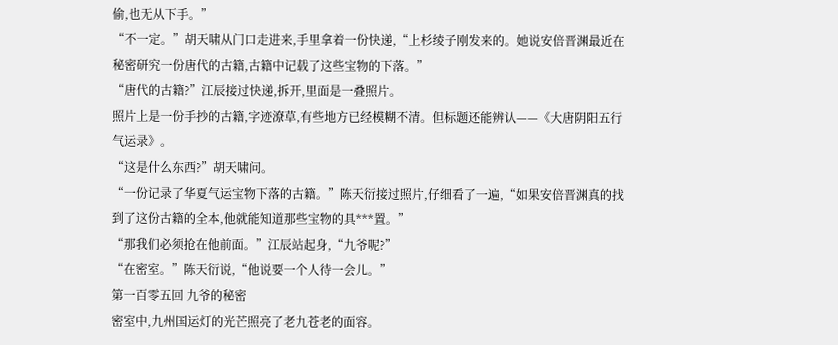偷,也无从下手。”
“不一定。”胡天啸从门口走进来,手里拿着一份快递,“上杉绫子刚发来的。她说安倍晋渊最近在秘密研究一份唐代的古籍,古籍中记载了这些宝物的下落。”
“唐代的古籍?”江辰接过快递,拆开,里面是一叠照片。
照片上是一份手抄的古籍,字迹潦草,有些地方已经模糊不清。但标题还能辨认——《大唐阴阳五行气运录》。
“这是什么东西?”胡天啸问。
“一份记录了华夏气运宝物下落的古籍。”陈天衍接过照片,仔细看了一遍,“如果安倍晋渊真的找到了这份古籍的全本,他就能知道那些宝物的具***置。”
“那我们必须抢在他前面。”江辰站起身,“九爷呢?”
“在密室。”陈天衍说,“他说要一个人待一会儿。”
第一百零五回 九爷的秘密
密室中,九州国运灯的光芒照亮了老九苍老的面容。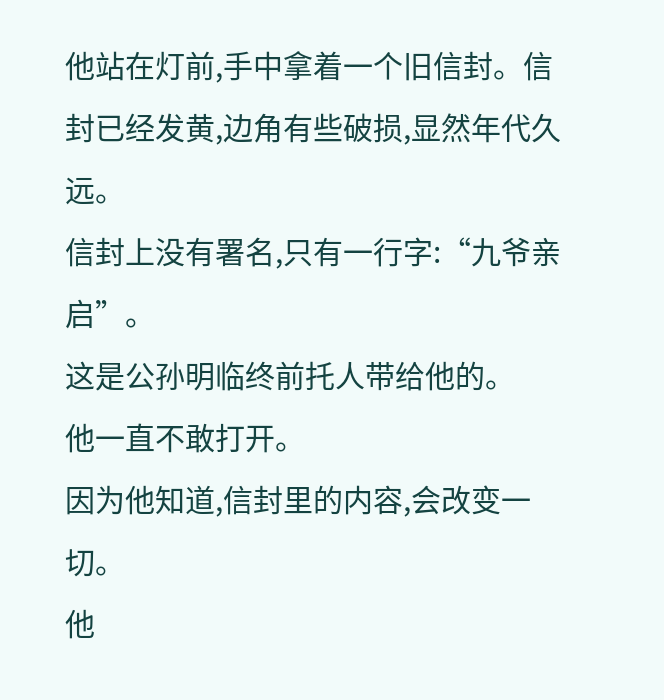他站在灯前,手中拿着一个旧信封。信封已经发黄,边角有些破损,显然年代久远。
信封上没有署名,只有一行字:“九爷亲启”。
这是公孙明临终前托人带给他的。
他一直不敢打开。
因为他知道,信封里的内容,会改变一切。
他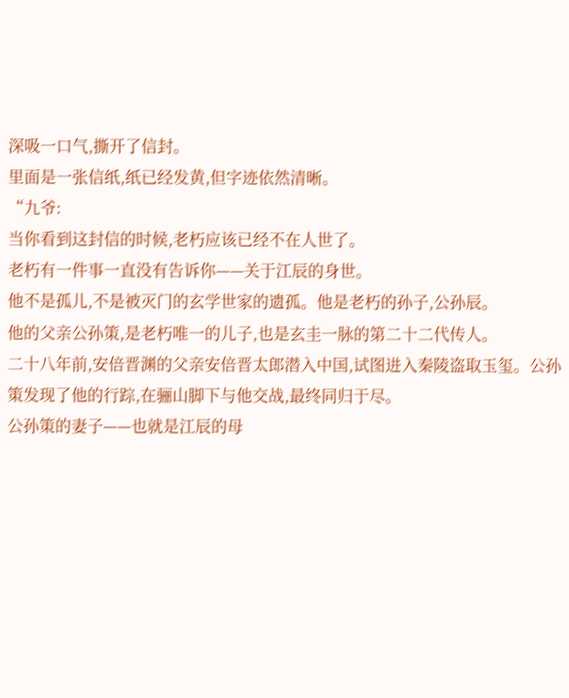深吸一口气,撕开了信封。
里面是一张信纸,纸已经发黄,但字迹依然清晰。
“九爷:
当你看到这封信的时候,老朽应该已经不在人世了。
老朽有一件事一直没有告诉你——关于江辰的身世。
他不是孤儿,不是被灭门的玄学世家的遗孤。他是老朽的孙子,公孙辰。
他的父亲公孙策,是老朽唯一的儿子,也是玄圭一脉的第二十二代传人。
二十八年前,安倍晋渊的父亲安倍晋太郎潜入中国,试图进入秦陵盗取玉玺。公孙策发现了他的行踪,在骊山脚下与他交战,最终同归于尽。
公孙策的妻子——也就是江辰的母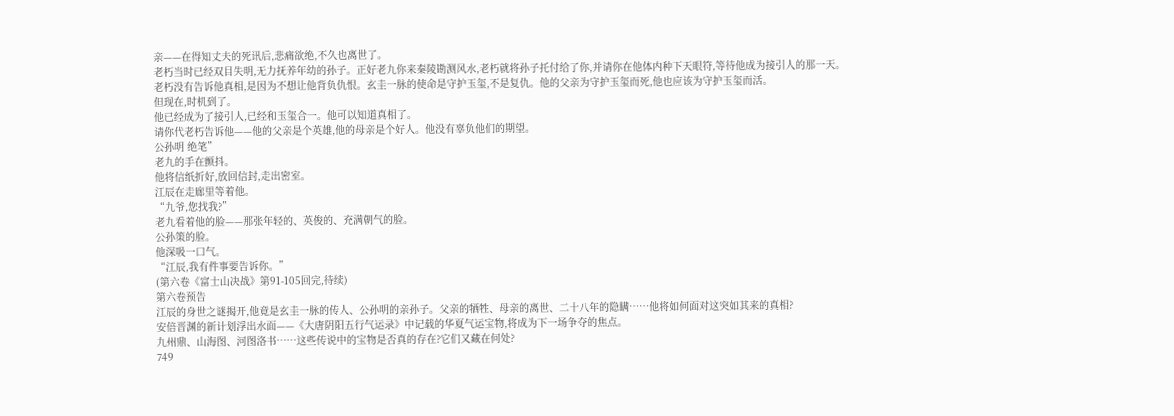亲——在得知丈夫的死讯后,悲痛欲绝,不久也离世了。
老朽当时已经双目失明,无力抚养年幼的孙子。正好老九你来秦陵勘测风水,老朽就将孙子托付给了你,并请你在他体内种下天眼符,等待他成为接引人的那一天。
老朽没有告诉他真相,是因为不想让他背负仇恨。玄圭一脉的使命是守护玉玺,不是复仇。他的父亲为守护玉玺而死,他也应该为守护玉玺而活。
但现在,时机到了。
他已经成为了接引人,已经和玉玺合一。他可以知道真相了。
请你代老朽告诉他——他的父亲是个英雄,他的母亲是个好人。他没有辜负他们的期望。
公孙明 绝笔”
老九的手在颤抖。
他将信纸折好,放回信封,走出密室。
江辰在走廊里等着他。
“九爷,您找我?”
老九看着他的脸——那张年轻的、英俊的、充满朝气的脸。
公孙策的脸。
他深吸一口气。
“江辰,我有件事要告诉你。”
(第六卷《富士山决战》第91-105回完,待续)
第六卷预告
江辰的身世之谜揭开,他竟是玄圭一脉的传人、公孙明的亲孙子。父亲的牺牲、母亲的离世、二十八年的隐瞒……他将如何面对这突如其来的真相?
安倍晋渊的新计划浮出水面——《大唐阴阳五行气运录》中记载的华夏气运宝物,将成为下一场争夺的焦点。
九州鼎、山海图、河图洛书……这些传说中的宝物是否真的存在?它们又藏在何处?
749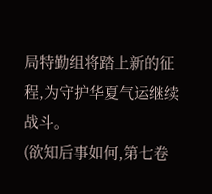局特勤组将踏上新的征程,为守护华夏气运继续战斗。
(欲知后事如何,第七卷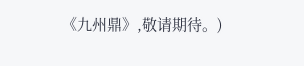《九州鼎》,敬请期待。)